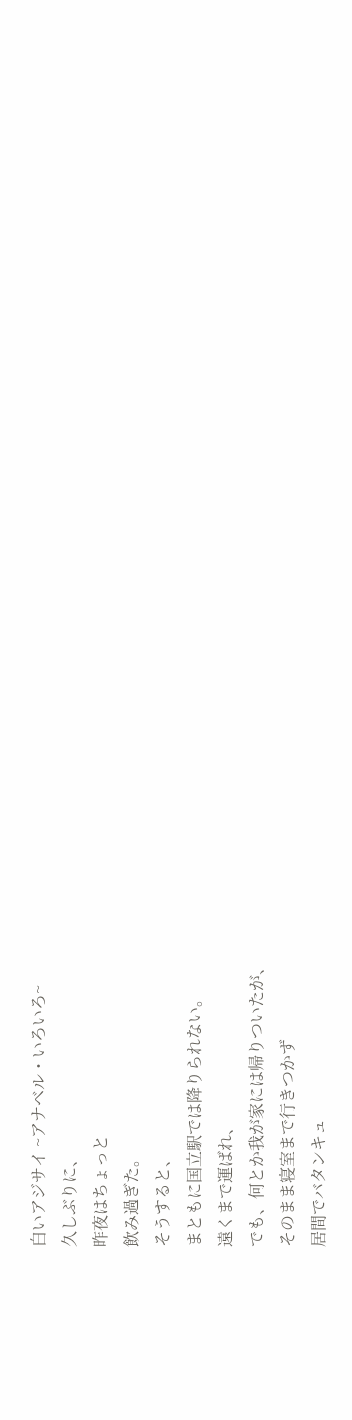白いアジサイ ~アナベル・いろいろ~
久しぶりに、
昨夜はちょっと
飲み過ぎた。
そうすると、
まともに国立駅では降りられない。
遠くまで運ばれ、
でも、何とか我が家には帰りついたが、
そのまま寝室まで行きつかず
居間でバタンキュ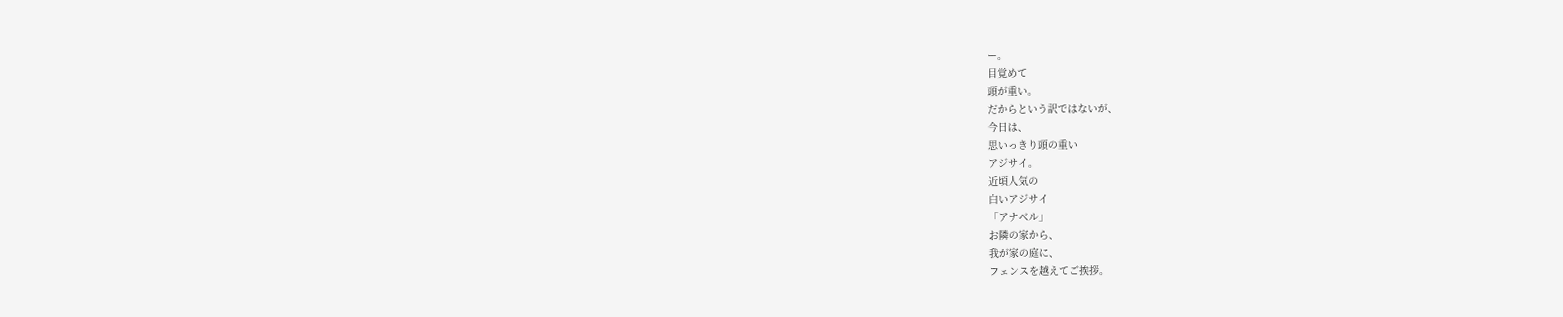ー。
目覚めて
頭が重い。
だからという訳ではないが、
今日は、
思いっきり頭の重い
アジサイ。
近頃人気の
白いアジサイ
「アナベル」
お隣の家から、
我が家の庭に、
フェンスを越えてご挨拶。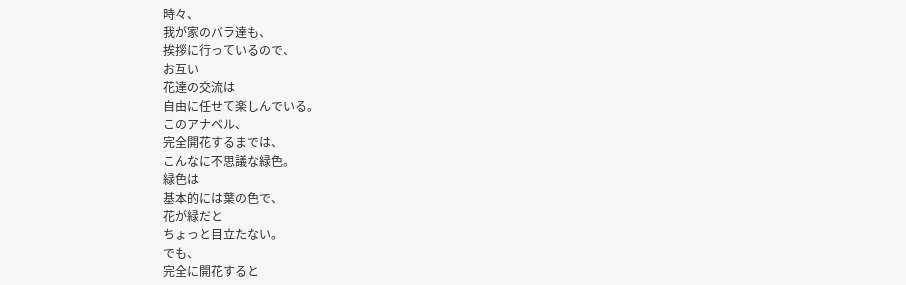時々、
我が家のバラ達も、
挨拶に行っているので、
お互い
花達の交流は
自由に任せて楽しんでいる。
このアナベル、
完全開花するまでは、
こんなに不思議な緑色。
緑色は
基本的には葉の色で、
花が緑だと
ちょっと目立たない。
でも、
完全に開花すると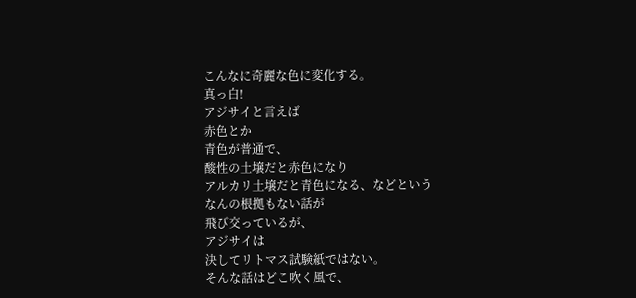こんなに奇麗な色に変化する。
真っ白!
アジサイと言えば
赤色とか
青色が普通で、
酸性の土壌だと赤色になり
アルカリ土壌だと青色になる、などという
なんの根拠もない話が
飛び交っているが、
アジサイは
決してリトマス試験紙ではない。
そんな話はどこ吹く風で、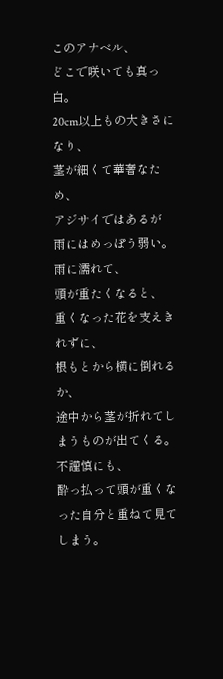このアナベル、
どこで咲いても真っ白。
20cm以上もの大きさになり、
茎が細くて華奢なため、
アジサイではあるが
雨にはめっぽう弱い。
雨に濡れて、
頭が重たくなると、
重くなった花を支えきれずに、
根もとから横に倒れるか、
途中から茎が折れてしまうものが出てくる。
不謹慎にも、
酔っ払って頭が重くなった自分と重ねて見てしまう。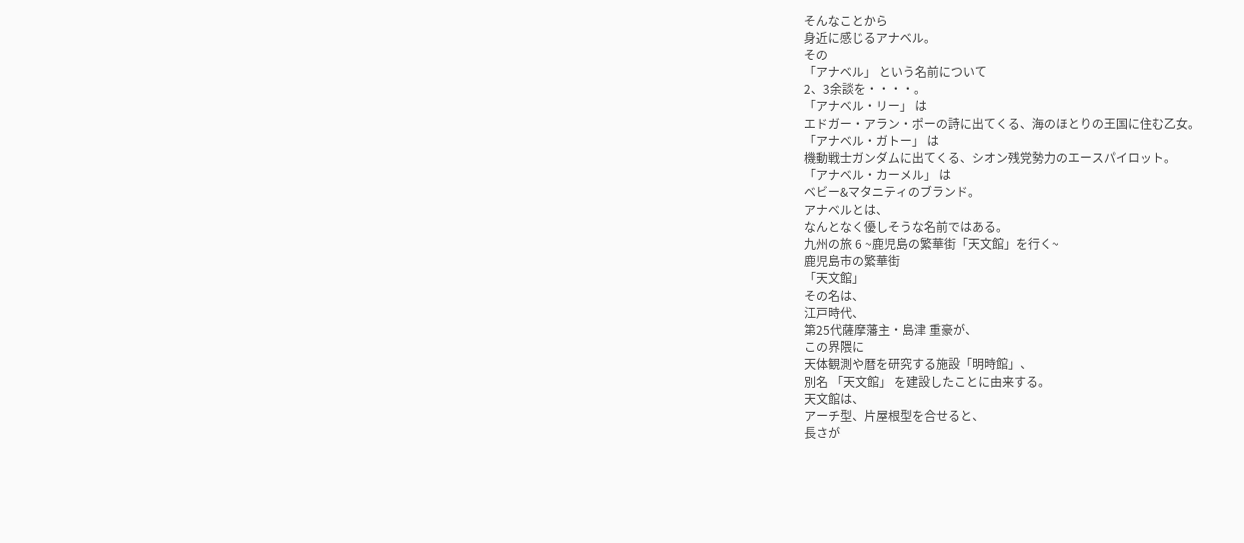そんなことから
身近に感じるアナベル。
その
「アナベル」 という名前について
2、3余談を・・・・。
「アナベル・リー」 は
エドガー・アラン・ポーの詩に出てくる、海のほとりの王国に住む乙女。
「アナベル・ガトー」 は
機動戦士ガンダムに出てくる、シオン残党勢力のエースパイロット。
「アナベル・カーメル」 は
ベビー&マタニティのブランド。
アナベルとは、
なんとなく優しそうな名前ではある。
九州の旅 6 ~鹿児島の繁華街「天文館」を行く~
鹿児島市の繁華街
「天文館」
その名は、
江戸時代、
第25代薩摩藩主・島津 重豪が、
この界隈に
天体観測や暦を研究する施設「明時館」、
別名 「天文館」 を建設したことに由来する。
天文館は、
アーチ型、片屋根型を合せると、
長さが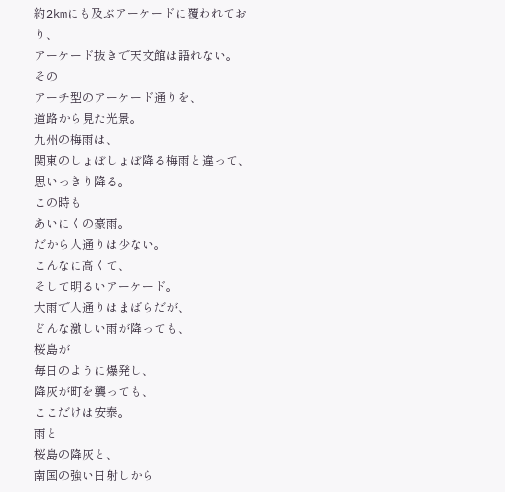約2kmにも及ぶアーケードに覆われており、
アーケード抜きで天文館は語れない。
その
アーチ型のアーケード通りを、
道路から見た光景。
九州の梅雨は、
関東のしょぼしょぼ降る梅雨と違って、
思いっきり降る。
この時も
あいにくの豪雨。
だから人通りは少ない。
こんなに高くて、
そして明るいアーケード。
大雨で人通りはまばらだが、
どんな激しい雨が降っても、
桜島が
毎日のように爆発し、
降灰が町を襲っても、
ここだけは安泰。
雨と
桜島の降灰と、
南国の強い日射しから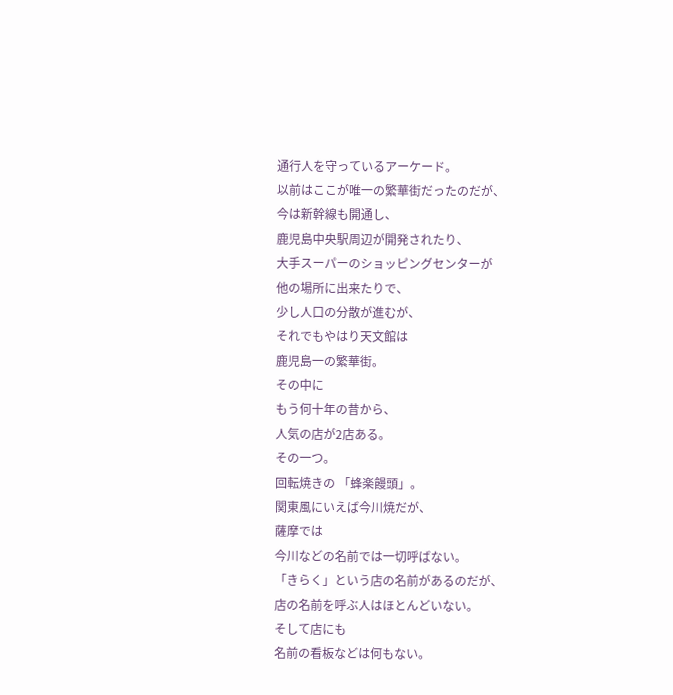通行人を守っているアーケード。
以前はここが唯一の繁華街だったのだが、
今は新幹線も開通し、
鹿児島中央駅周辺が開発されたり、
大手スーパーのショッピングセンターが
他の場所に出来たりで、
少し人口の分散が進むが、
それでもやはり天文館は
鹿児島一の繁華街。
その中に
もう何十年の昔から、
人気の店が2店ある。
その一つ。
回転焼きの 「蜂楽饅頭」。
関東風にいえば今川焼だが、
薩摩では
今川などの名前では一切呼ばない。
「きらく」という店の名前があるのだが、
店の名前を呼ぶ人はほとんどいない。
そして店にも
名前の看板などは何もない。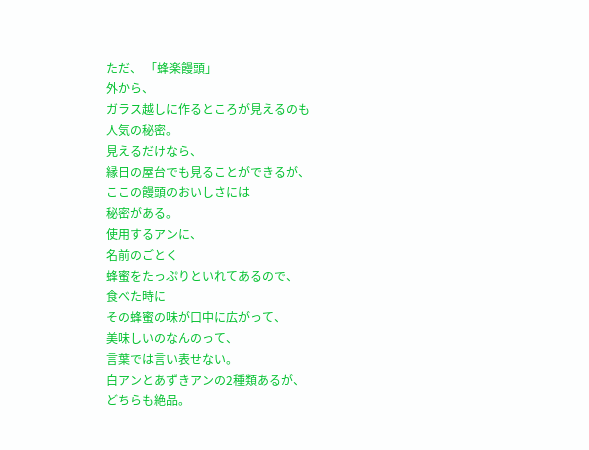ただ、 「蜂楽饅頭」
外から、
ガラス越しに作るところが見えるのも
人気の秘密。
見えるだけなら、
縁日の屋台でも見ることができるが、
ここの饅頭のおいしさには
秘密がある。
使用するアンに、
名前のごとく
蜂蜜をたっぷりといれてあるので、
食べた時に
その蜂蜜の味が口中に広がって、
美味しいのなんのって、
言葉では言い表せない。
白アンとあずきアンの2種類あるが、
どちらも絶品。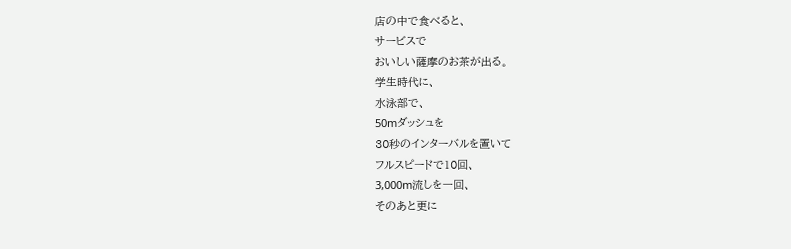店の中で食べると、
サービスで
おいしい薩摩のお茶が出る。
学生時代に、
水泳部で、
50mダッシュを
30秒のインターバルを置いて
フルスピードで10回、
3,000m流しを一回、
そのあと更に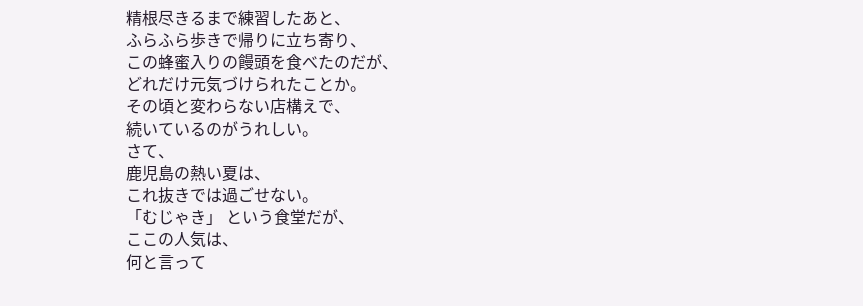精根尽きるまで練習したあと、
ふらふら歩きで帰りに立ち寄り、
この蜂蜜入りの饅頭を食べたのだが、
どれだけ元気づけられたことか。
その頃と変わらない店構えで、
続いているのがうれしい。
さて、
鹿児島の熱い夏は、
これ抜きでは過ごせない。
「むじゃき」 という食堂だが、
ここの人気は、
何と言って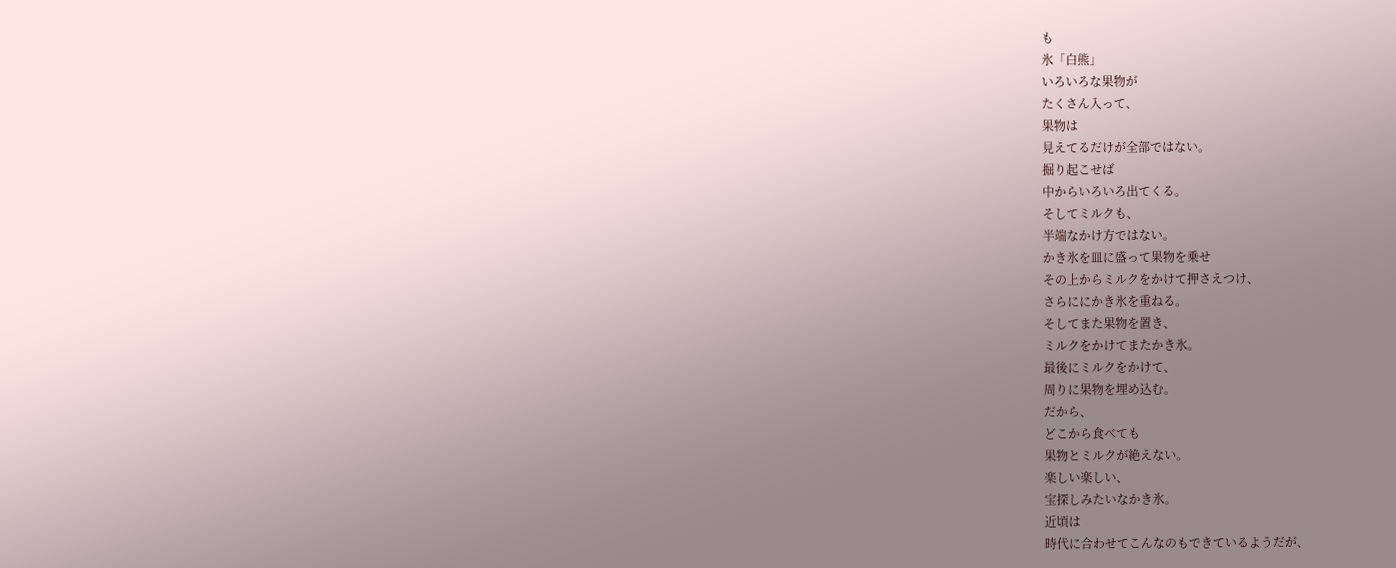も
氷「白熊」
いろいろな果物が
たくさん入って、
果物は
見えてるだけが全部ではない。
掘り起こせば
中からいろいろ出てくる。
そしてミルクも、
半端なかけ方ではない。
かき氷を皿に盛って果物を乗せ
その上からミルクをかけて押さえつけ、
さらににかき氷を重ねる。
そしてまた果物を置き、
ミルクをかけてまたかき氷。
最後にミルクをかけて、
周りに果物を埋め込む。
だから、
どこから食べても
果物とミルクが絶えない。
楽しい楽しい、
宝探しみたいなかき氷。
近頃は
時代に合わせてこんなのもできているようだが、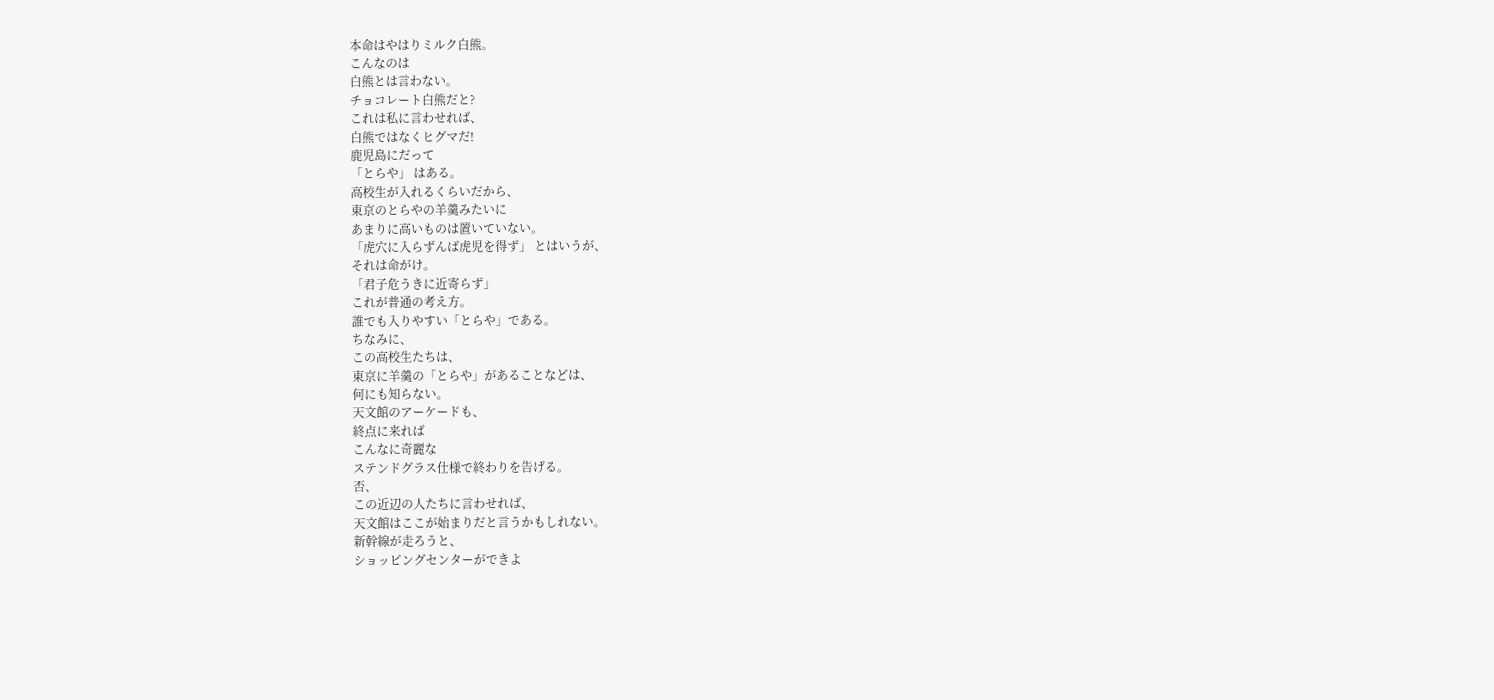本命はやはりミルク白熊。
こんなのは
白熊とは言わない。
チョコレート白熊だと?
これは私に言わせれば、
白熊ではなくヒグマだ!
鹿児島にだって
「とらや」 はある。
高校生が入れるくらいだから、
東京のとらやの羊羹みたいに
あまりに高いものは置いていない。
「虎穴に入らずんば虎児を得ず」 とはいうが、
それは命がけ。
「君子危うきに近寄らず」
これが普通の考え方。
誰でも入りやすい「とらや」である。
ちなみに、
この高校生たちは、
東京に羊羹の「とらや」があることなどは、
何にも知らない。
天文館のアーケードも、
終点に来れば
こんなに奇麗な
ステンドグラス仕様で終わりを告げる。
否、
この近辺の人たちに言わせれば、
天文館はここが始まりだと言うかもしれない。
新幹線が走ろうと、
ショッピングセンターができよ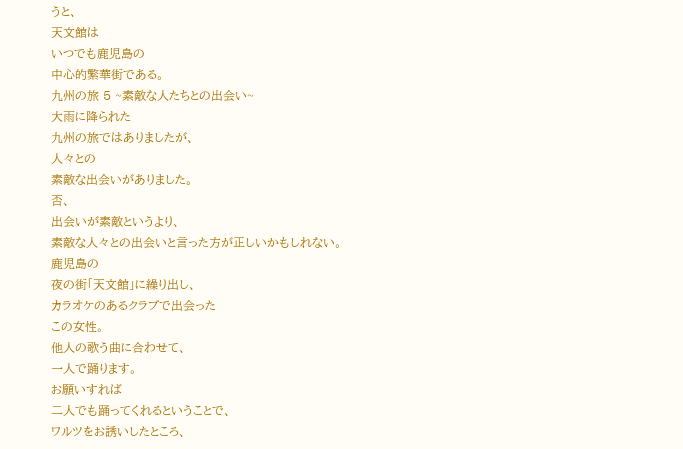うと、
天文館は
いつでも鹿児島の
中心的繁華街である。
九州の旅 5 ~素敵な人たちとの出会い~
大雨に降られた
九州の旅ではありましたが、
人々との
素敵な出会いがありました。
否、
出会いが素敵というより、
素敵な人々との出会いと言った方が正しいかもしれない。
鹿児島の
夜の街「天文館」に繰り出し、
カラオケのあるクラブで出会った
この女性。
他人の歌う曲に合わせて、
一人で踊ります。
お願いすれば
二人でも踊ってくれるということで、
ワルツをお誘いしたところ、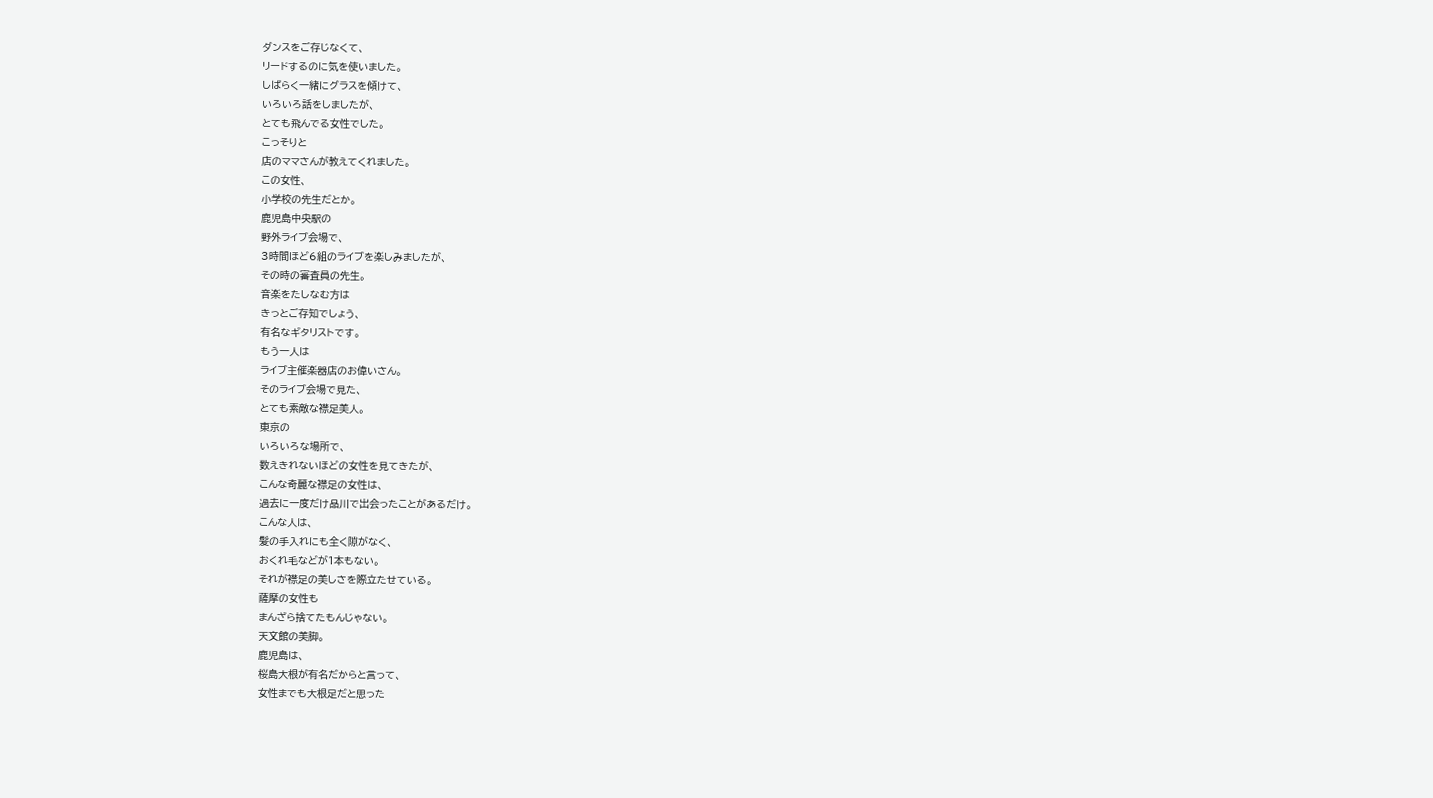ダンスをご存じなくて、
リードするのに気を使いました。
しばらく一緒にグラスを傾けて、
いろいろ話をしましたが、
とても飛んでる女性でした。
こっそりと
店のママさんが教えてくれました。
この女性、
小学校の先生だとか。
鹿児島中央駅の
野外ライブ会場で、
3時間ほど6組のライブを楽しみましたが、
その時の審査員の先生。
音楽をたしなむ方は
きっとご存知でしょう、
有名なギタリストです。
もう一人は
ライブ主催楽器店のお偉いさん。
そのライブ会場で見た、
とても素敵な襟足美人。
東京の
いろいろな場所で、
数えきれないほどの女性を見てきたが、
こんな奇麗な襟足の女性は、
過去に一度だけ品川で出会ったことがあるだけ。
こんな人は、
髪の手入れにも全く隙がなく、
おくれ毛などが1本もない。
それが襟足の美しさを際立たせている。
薩摩の女性も
まんざら捨てたもんじゃない。
天文館の美脚。
鹿児島は、
桜島大根が有名だからと言って、
女性までも大根足だと思った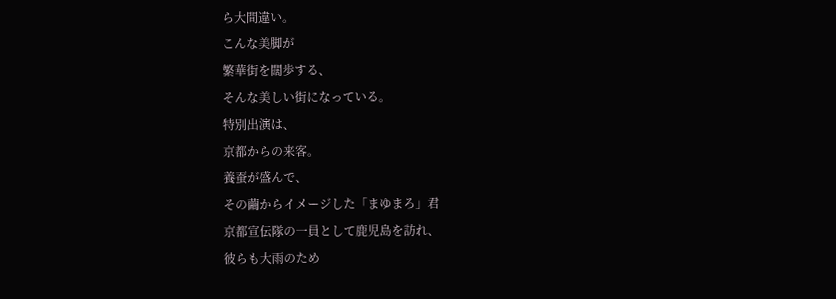ら大間違い。
こんな美脚が
繁華街を闊歩する、
そんな美しい街になっている。
特別出演は、
京都からの来客。
養蚕が盛んで、
その繭からイメージした「まゆまろ」君
京都宣伝隊の一員として鹿児島を訪れ、
彼らも大雨のため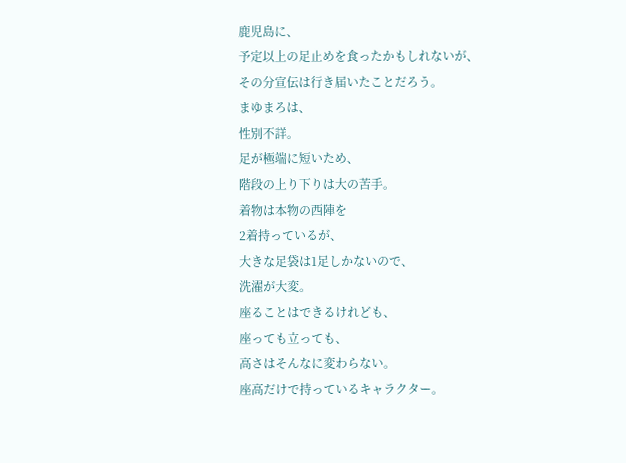鹿児島に、
予定以上の足止めを食ったかもしれないが、
その分宣伝は行き届いたことだろう。
まゆまろは、
性別不詳。
足が極端に短いため、
階段の上り下りは大の苦手。
着物は本物の西陣を
2着持っているが、
大きな足袋は1足しかないので、
洗濯が大変。
座ることはできるけれども、
座っても立っても、
高さはそんなに変わらない。
座高だけで持っているキャラクター。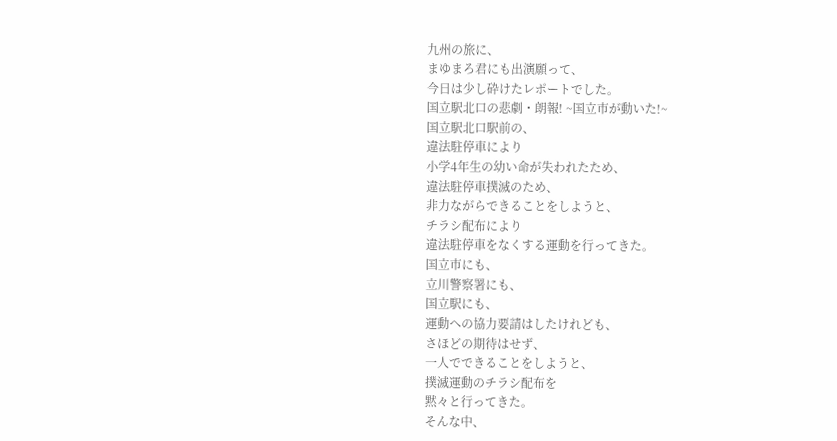九州の旅に、
まゆまろ君にも出演願って、
今日は少し砕けたレポートでした。
国立駅北口の悲劇・朗報! ~国立市が動いた!~
国立駅北口駅前の、
違法駐停車により
小学4年生の幼い命が失われたため、
違法駐停車撲滅のため、
非力ながらできることをしようと、
チラシ配布により
違法駐停車をなくする運動を行ってきた。
国立市にも、
立川警察署にも、
国立駅にも、
運動への協力要請はしたけれども、
さほどの期待はせず、
一人でできることをしようと、
撲滅運動のチラシ配布を
黙々と行ってきた。
そんな中、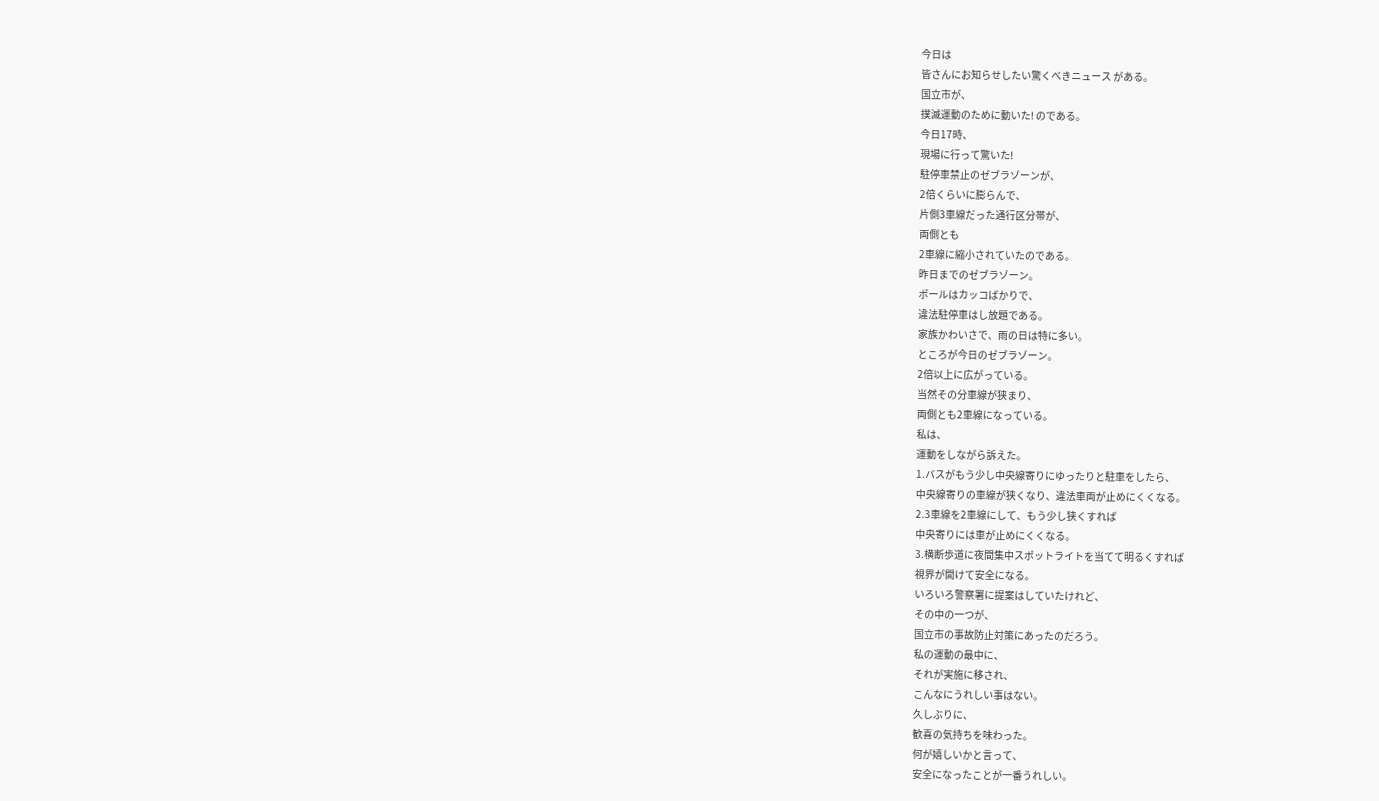今日は
皆さんにお知らせしたい驚くべきニュース がある。
国立市が、
撲滅運動のために動いた! のである。
今日17時、
現場に行って驚いた!
駐停車禁止のゼブラゾーンが、
2倍くらいに膨らんで、
片側3車線だった通行区分帯が、
両側とも
2車線に縮小されていたのである。
昨日までのゼブラゾーン。
ポールはカッコばかりで、
違法駐停車はし放題である。
家族かわいさで、雨の日は特に多い。
ところが今日のゼブラゾーン。
2倍以上に広がっている。
当然その分車線が狭まり、
両側とも2車線になっている。
私は、
運動をしながら訴えた。
1.バスがもう少し中央線寄りにゆったりと駐車をしたら、
中央線寄りの車線が狭くなり、違法車両が止めにくくなる。
2.3車線を2車線にして、もう少し狭くすれば
中央寄りには車が止めにくくなる。
3.横断歩道に夜間集中スポットライトを当てて明るくすれば
視界が開けて安全になる。
いろいろ警察署に提案はしていたけれど、
その中の一つが、
国立市の事故防止対策にあったのだろう。
私の運動の最中に、
それが実施に移され、
こんなにうれしい事はない。
久しぶりに、
歓喜の気持ちを味わった。
何が嬉しいかと言って、
安全になったことが一番うれしい。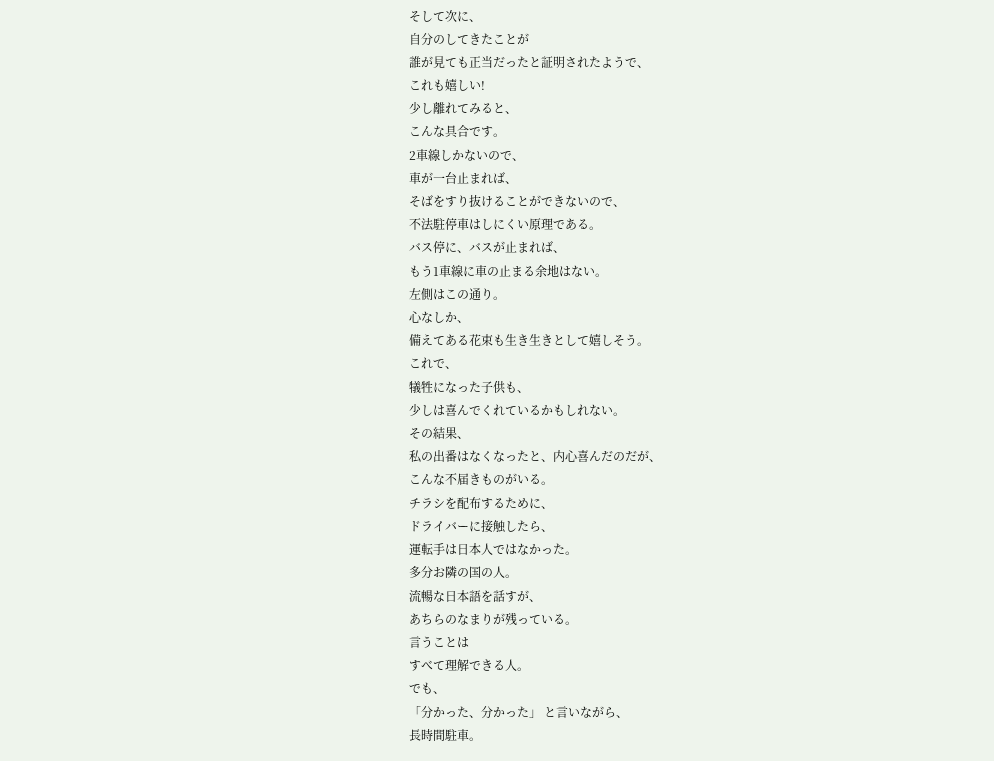そして次に、
自分のしてきたことが
誰が見ても正当だったと証明されたようで、
これも嬉しい!
少し離れてみると、
こんな具合です。
2車線しかないので、
車が一台止まれば、
そばをすり抜けることができないので、
不法駐停車はしにくい原理である。
バス停に、バスが止まれば、
もう1車線に車の止まる余地はない。
左側はこの通り。
心なしか、
備えてある花束も生き生きとして嬉しそう。
これで、
犠牲になった子供も、
少しは喜んでくれているかもしれない。
その結果、
私の出番はなくなったと、内心喜んだのだが、
こんな不届きものがいる。
チラシを配布するために、
ドライバーに接触したら、
運転手は日本人ではなかった。
多分お隣の国の人。
流暢な日本語を話すが、
あちらのなまりが残っている。
言うことは
すべて理解できる人。
でも、
「分かった、分かった」 と言いながら、
長時間駐車。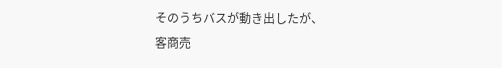そのうちバスが動き出したが、
客商売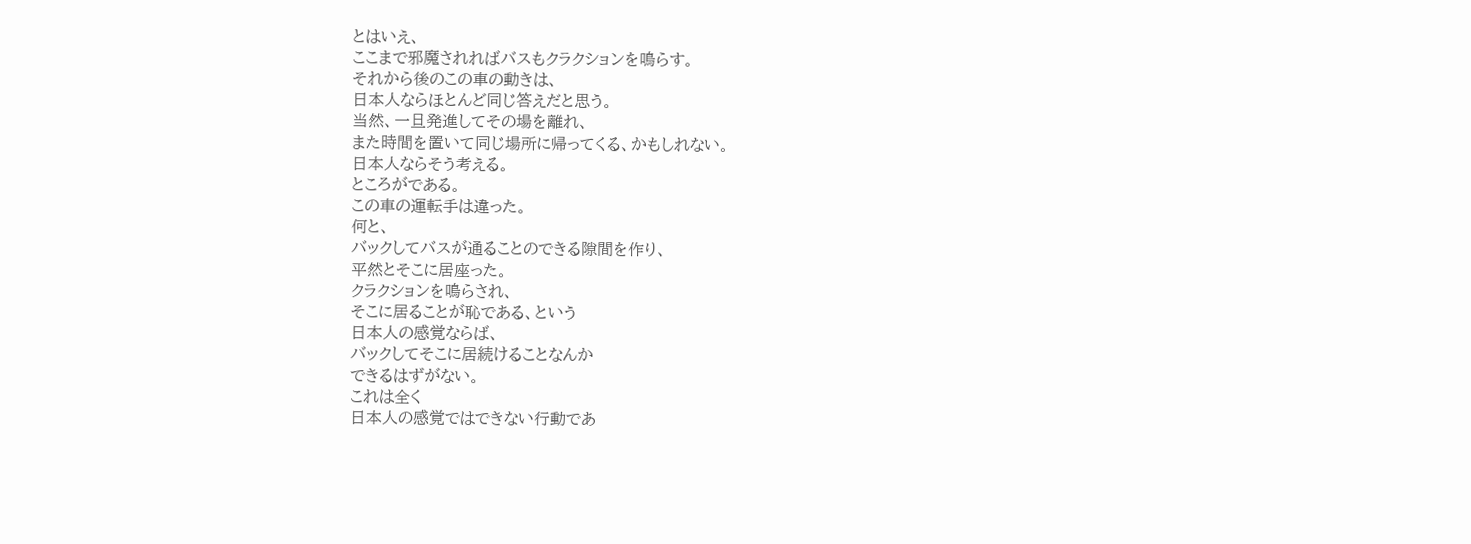とはいえ、
ここまで邪魔されればバスもクラクションを鳴らす。
それから後のこの車の動きは、
日本人ならほとんど同じ答えだと思う。
当然、一旦発進してその場を離れ、
また時間を置いて同じ場所に帰ってくる、かもしれない。
日本人ならそう考える。
ところがである。
この車の運転手は違った。
何と、
バックしてバスが通ることのできる隙間を作り、
平然とそこに居座った。
クラクションを鳴らされ、
そこに居ることが恥である、という
日本人の感覚ならば、
バックしてそこに居続けることなんか
できるはずがない。
これは全く
日本人の感覚ではできない行動であ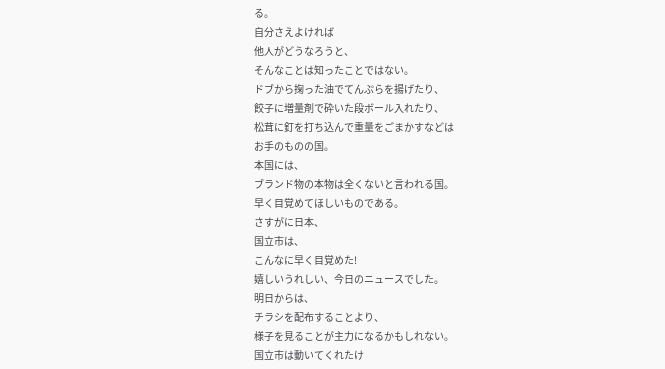る。
自分さえよければ
他人がどうなろうと、
そんなことは知ったことではない。
ドブから掬った油でてんぷらを揚げたり、
餃子に増量剤で砕いた段ボール入れたり、
松茸に釘を打ち込んで重量をごまかすなどは
お手のものの国。
本国には、
ブランド物の本物は全くないと言われる国。
早く目覚めてほしいものである。
さすがに日本、
国立市は、
こんなに早く目覚めた!
嬉しいうれしい、今日のニュースでした。
明日からは、
チラシを配布することより、
様子を見ることが主力になるかもしれない。
国立市は動いてくれたけ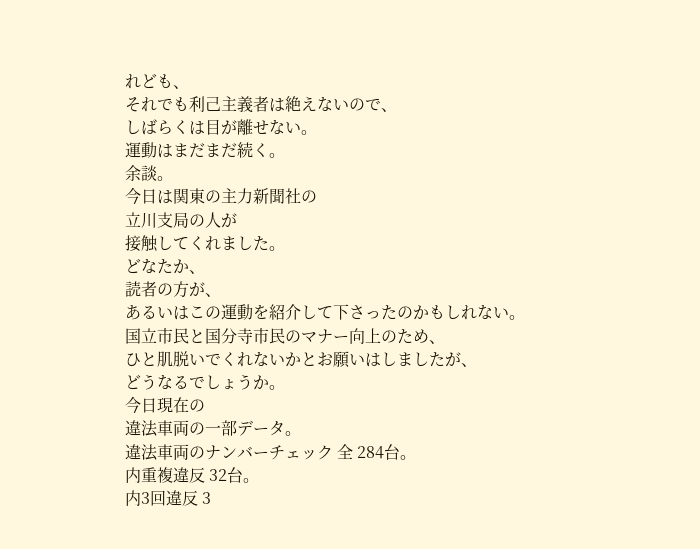れども、
それでも利己主義者は絶えないので、
しばらくは目が離せない。
運動はまだまだ続く。
余談。
今日は関東の主力新聞社の
立川支局の人が
接触してくれました。
どなたか、
読者の方が、
あるいはこの運動を紹介して下さったのかもしれない。
国立市民と国分寺市民のマナー向上のため、
ひと肌脱いでくれないかとお願いはしましたが、
どうなるでしょうか。
今日現在の
違法車両の一部データ。
違法車両のナンバーチェック 全 284台。
内重複違反 32台。
内3回違反 3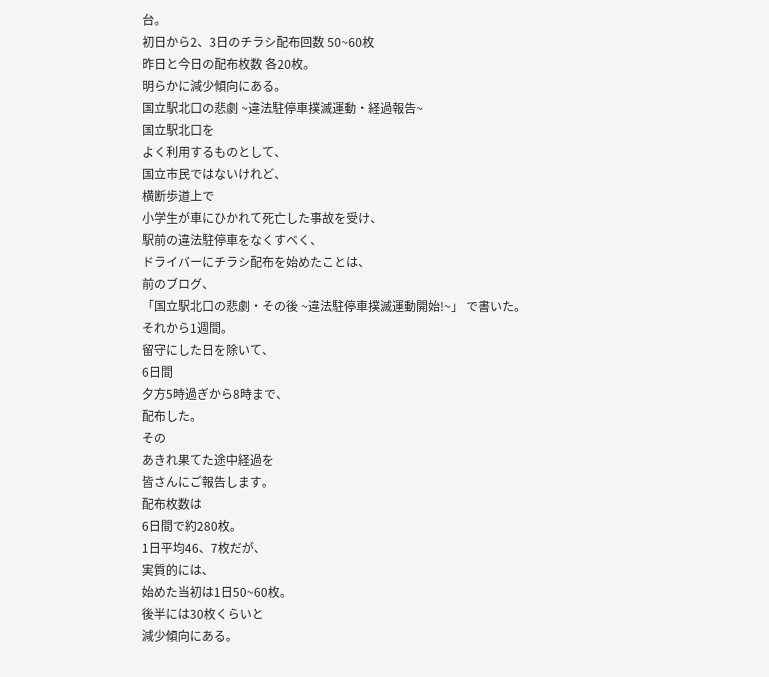台。
初日から2、3日のチラシ配布回数 50~60枚
昨日と今日の配布枚数 各20枚。
明らかに減少傾向にある。
国立駅北口の悲劇 ~違法駐停車撲滅運動・経過報告~
国立駅北口を
よく利用するものとして、
国立市民ではないけれど、
横断歩道上で
小学生が車にひかれて死亡した事故を受け、
駅前の違法駐停車をなくすべく、
ドライバーにチラシ配布を始めたことは、
前のブログ、
「国立駅北口の悲劇・その後 ~違法駐停車撲滅運動開始!~」 で書いた。
それから1週間。
留守にした日を除いて、
6日間
夕方5時過ぎから8時まで、
配布した。
その
あきれ果てた途中経過を
皆さんにご報告します。
配布枚数は
6日間で約280枚。
1日平均46、7枚だが、
実質的には、
始めた当初は1日50~60枚。
後半には30枚くらいと
減少傾向にある。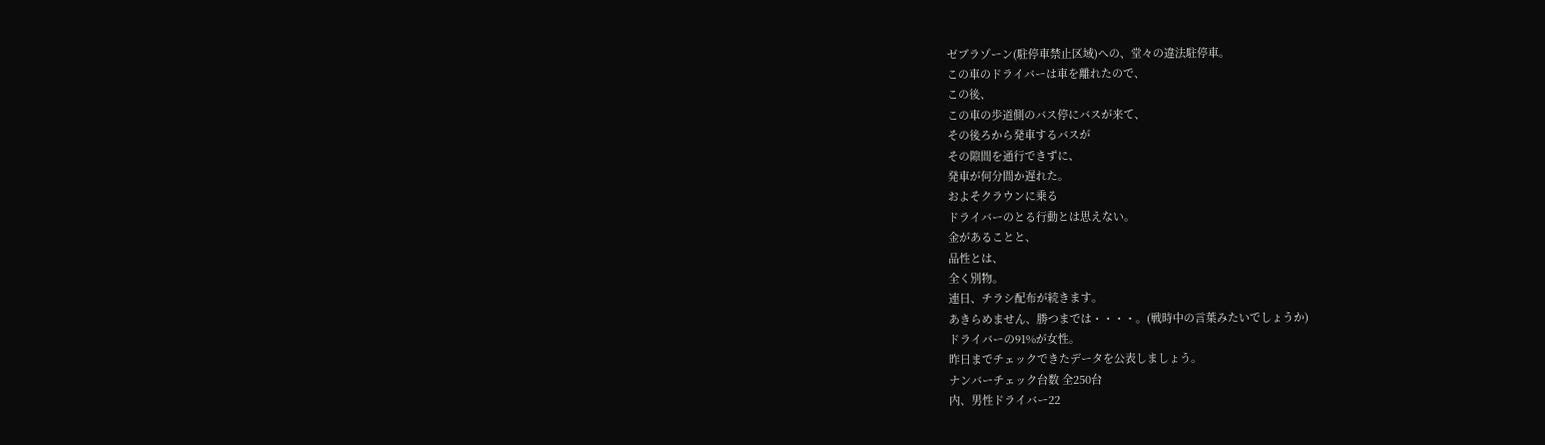ゼブラゾーン(駐停車禁止区域)への、堂々の違法駐停車。
この車のドライバーは車を離れたので、
この後、
この車の歩道側のバス停にバスが来て、
その後ろから発車するバスが
その隙間を通行できずに、
発車が何分間か遅れた。
およそクラウンに乗る
ドライバーのとる行動とは思えない。
金があることと、
品性とは、
全く別物。
連日、チラシ配布が続きます。
あきらめません、勝つまでは・・・・。(戦時中の言葉みたいでしょうか)
ドライバーの91%が女性。
昨日までチェックできたデータを公表しましょう。
ナンバーチェック台数 全250台
内、男性ドライバー22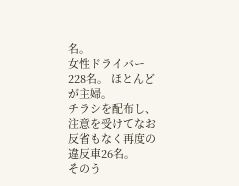名。
女性ドライバー 228名。 ほとんどが主婦。
チラシを配布し、
注意を受けてなお
反省もなく再度の違反車26名。
そのう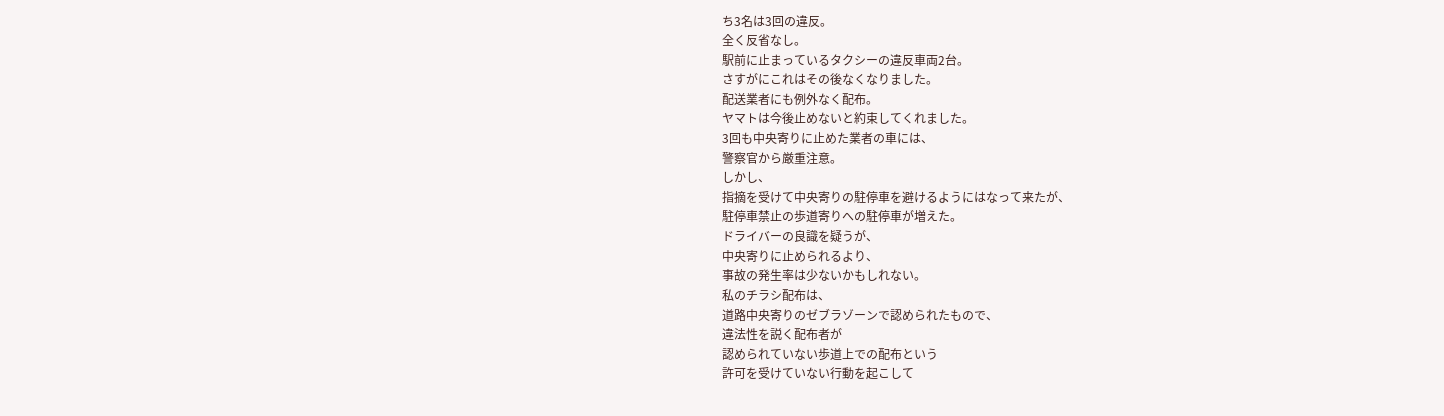ち3名は3回の違反。
全く反省なし。
駅前に止まっているタクシーの違反車両2台。
さすがにこれはその後なくなりました。
配送業者にも例外なく配布。
ヤマトは今後止めないと約束してくれました。
3回も中央寄りに止めた業者の車には、
警察官から厳重注意。
しかし、
指摘を受けて中央寄りの駐停車を避けるようにはなって来たが、
駐停車禁止の歩道寄りへの駐停車が増えた。
ドライバーの良識を疑うが、
中央寄りに止められるより、
事故の発生率は少ないかもしれない。
私のチラシ配布は、
道路中央寄りのゼブラゾーンで認められたもので、
違法性を説く配布者が
認められていない歩道上での配布という
許可を受けていない行動を起こして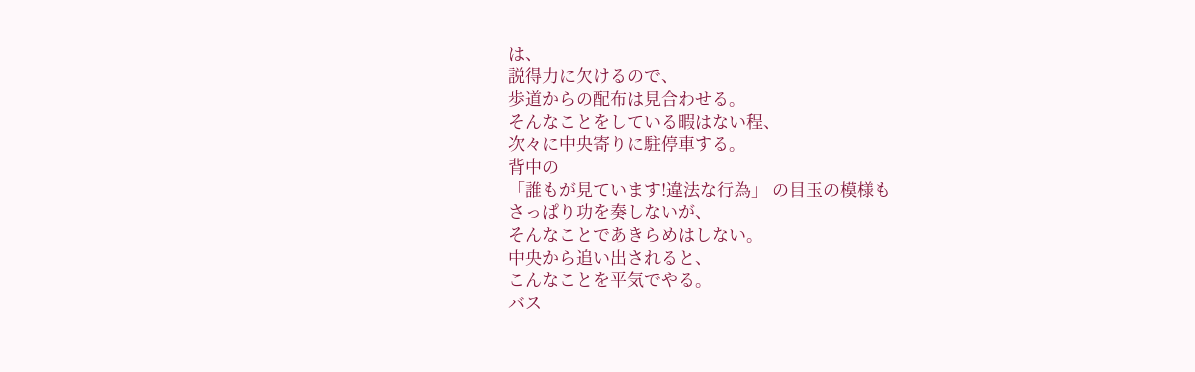は、
説得力に欠けるので、
歩道からの配布は見合わせる。
そんなことをしている暇はない程、
次々に中央寄りに駐停車する。
背中の
「誰もが見ています!違法な行為」 の目玉の模様も
さっぱり功を奏しないが、
そんなことであきらめはしない。
中央から追い出されると、
こんなことを平気でやる。
バス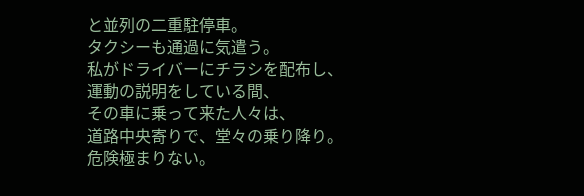と並列の二重駐停車。
タクシーも通過に気遣う。
私がドライバーにチラシを配布し、
運動の説明をしている間、
その車に乗って来た人々は、
道路中央寄りで、堂々の乗り降り。
危険極まりない。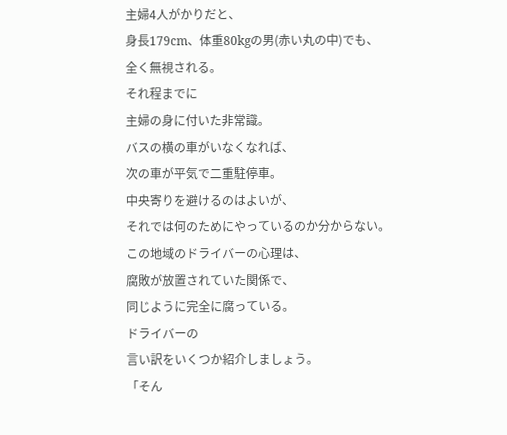主婦4人がかりだと、
身長179cm、体重80kgの男(赤い丸の中)でも、
全く無視される。
それ程までに
主婦の身に付いた非常識。
バスの横の車がいなくなれば、
次の車が平気で二重駐停車。
中央寄りを避けるのはよいが、
それでは何のためにやっているのか分からない。
この地域のドライバーの心理は、
腐敗が放置されていた関係で、
同じように完全に腐っている。
ドライバーの
言い訳をいくつか紹介しましょう。
「そん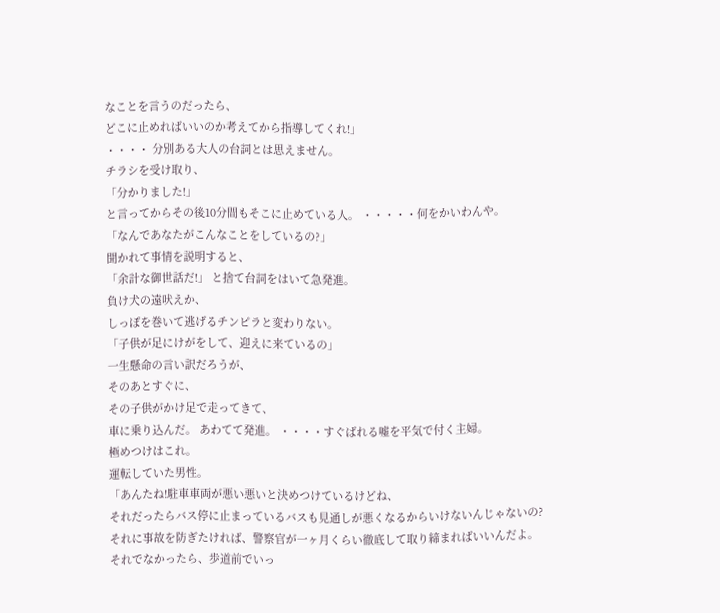なことを言うのだったら、
どこに止めればいいのか考えてから指導してくれ!」
・・・・ 分別ある大人の台詞とは思えません。
チラシを受け取り、
「分かりました!」
と言ってからその後10分間もそこに止めている人。 ・・・・・何をかいわんや。
「なんであなたがこんなことをしているの?」
聞かれて事情を説明すると、
「余計な御世話だ!」 と捨て台詞をはいて急発進。
負け犬の遠吠えか、
しっぽを巻いて逃げるチンピラと変わりない。
「子供が足にけがをして、迎えに来ているの」
一生懸命の言い訳だろうが、
そのあとすぐに、
その子供がかけ足で走ってきて、
車に乗り込んだ。 あわてて発進。 ・・・・すぐばれる嘘を平気で付く主婦。
極めつけはこれ。
運転していた男性。
「あんたね!駐車車両が悪い悪いと決めつけているけどね、
それだったらバス停に止まっているバスも見通しが悪くなるからいけないんじゃないの?
それに事故を防ぎたければ、警察官が一ヶ月くらい徹底して取り締まればいいんだよ。
それでなかったら、歩道前でいっ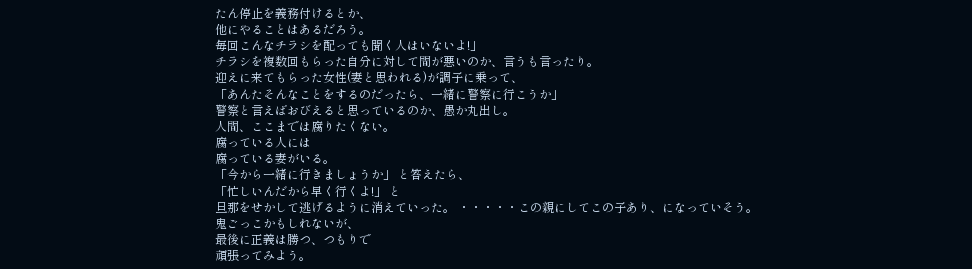たん停止を義務付けるとか、
他にやることはあるだろう。
毎回こんなチラシを配っても聞く人はいないよ!」
チラシを複数回もらった自分に対して間が悪いのか、言うも言ったり。
迎えに来てもらった女性(妻と思われる)が調子に乗って、
「あんたそんなことをするのだったら、一緒に警察に行こうか」
警察と言えばおびえると思っているのか、愚か丸出し。
人間、ここまでは腐りたくない。
腐っている人には
腐っている妻がいる。
「今から一緒に行きましょうか」 と答えたら、
「忙しいんだから早く行くよ!」 と
旦那をせかして逃げるように消えていった。 ・・・・・この親にしてこの子あり、になっていそう。
鬼ごっこかもしれないが、
最後に正義は勝つ、つもりで
頑張ってみよう。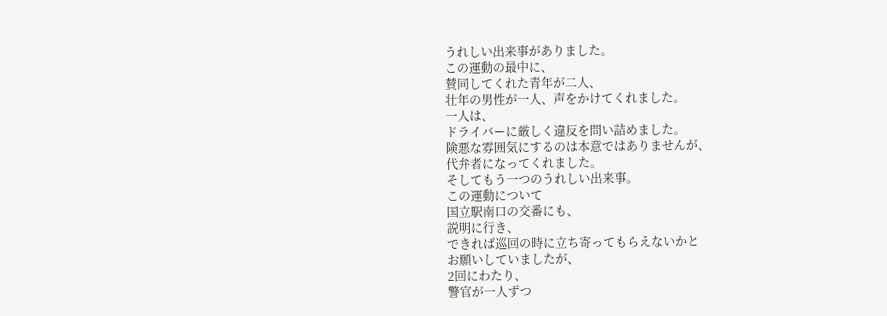うれしい出来事がありました。
この運動の最中に、
賛同してくれた青年が二人、
壮年の男性が一人、声をかけてくれました。
一人は、
ドライバーに厳しく違反を問い詰めました。
険悪な雰囲気にするのは本意ではありませんが、
代弁者になってくれました。
そしてもう一つのうれしい出来事。
この運動について
国立駅南口の交番にも、
説明に行き、
できれば巡回の時に立ち寄ってもらえないかと
お願いしていましたが、
2回にわたり、
警官が一人ずつ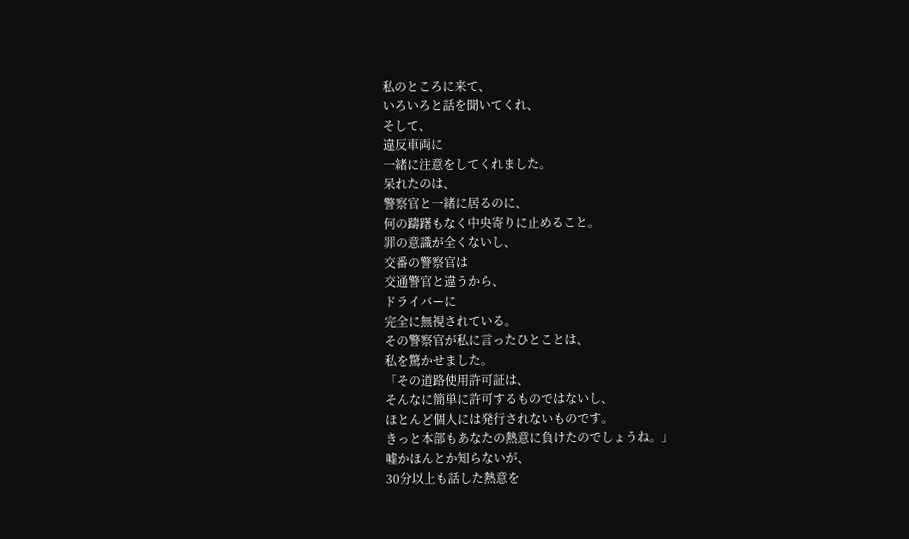私のところに来て、
いろいろと話を聞いてくれ、
そして、
違反車両に
一緒に注意をしてくれました。
呆れたのは、
警察官と一緒に居るのに、
何の躊躇もなく中央寄りに止めること。
罪の意識が全くないし、
交番の警察官は
交通警官と違うから、
ドライバーに
完全に無視されている。
その警察官が私に言ったひとことは、
私を驚かせました。
「その道路使用許可証は、
そんなに簡単に許可するものではないし、
ほとんど個人には発行されないものです。
きっと本部もあなたの熱意に負けたのでしょうね。」
嘘かほんとか知らないが、
30分以上も話した熱意を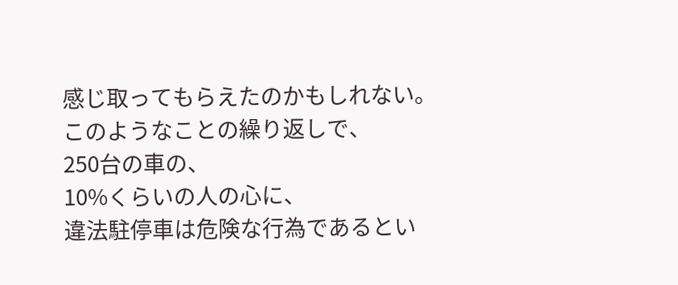感じ取ってもらえたのかもしれない。
このようなことの繰り返しで、
250台の車の、
10%くらいの人の心に、
違法駐停車は危険な行為であるとい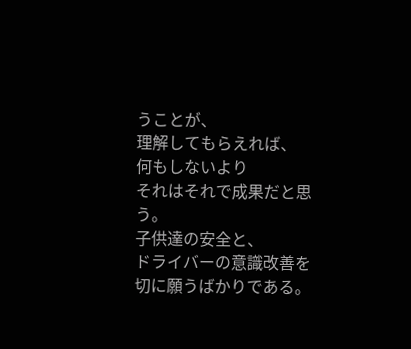うことが、
理解してもらえれば、
何もしないより
それはそれで成果だと思う。
子供達の安全と、
ドライバーの意識改善を
切に願うばかりである。